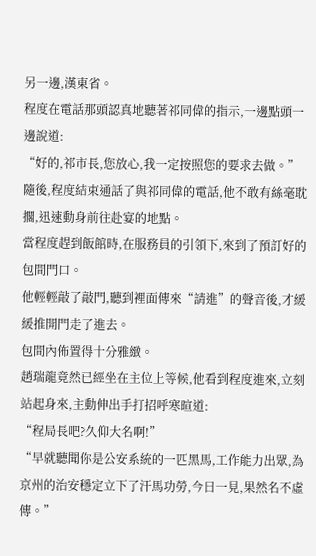另一邊,漢東省。
程度在電話那頭認真地聽著祁同偉的指示,一邊點頭一邊說道:
“好的,祁市長,您放心,我一定按照您的要求去做。”
隨後,程度結束通話了與祁同偉的電話,他不敢有絲毫耽擱,迅速動身前往赴宴的地點。
當程度趕到飯館時,在服務員的引領下,來到了預訂好的包間門口。
他輕輕敲了敲門,聽到裡面傳來“請進”的聲音後,才緩緩推開門走了進去。
包間內佈置得十分雅緻。
趙瑞龍竟然已經坐在主位上等候,他看到程度進來,立刻站起身來,主動伸出手打招呼寒暄道:
“程局長吧?久仰大名啊!”
“早就聽聞你是公安系統的一匹黑馬,工作能力出眾,為京州的治安穩定立下了汗馬功勞,今日一見,果然名不虛傳。”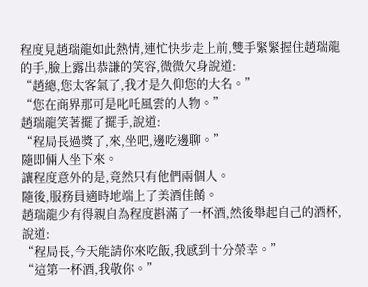程度見趙瑞龍如此熱情,連忙快步走上前,雙手緊緊握住趙瑞龍的手,臉上露出恭謙的笑容,微微欠身說道:
“趙總,您太客氣了,我才是久仰您的大名。”
“您在商界那可是叱吒風雲的人物。”
趙瑞龍笑著擺了擺手,說道:
“程局長過獎了,來,坐吧,邊吃邊聊。”
隨即倆人坐下來。
讓程度意外的是,竟然只有他們兩個人。
隨後,服務員適時地端上了美酒佳餚。
趙瑞龍少有得親自為程度斟滿了一杯酒,然後舉起自己的酒杯,說道:
“程局長,今天能請你來吃飯,我感到十分榮幸。”
“這第一杯酒,我敬你。”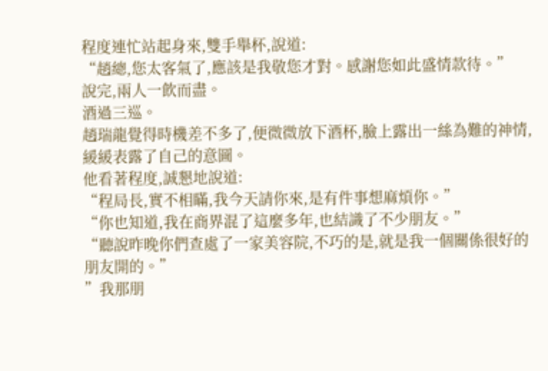程度連忙站起身來,雙手舉杯,說道:
“趙總,您太客氣了,應該是我敬您才對。感謝您如此盛情款待。”
說完,兩人一飲而盡。
酒過三巡。
趙瑞龍覺得時機差不多了,便微微放下酒杯,臉上露出一絲為難的神情,緩緩表露了自己的意圖。
他看著程度,誠懇地說道:
“程局長,實不相瞞,我今天請你來,是有件事想麻煩你。”
“你也知道,我在商界混了這麼多年,也結識了不少朋友。”
“聽說昨晚你們查處了一家美容院,不巧的是,就是我一個關係很好的朋友開的。”
”我那朋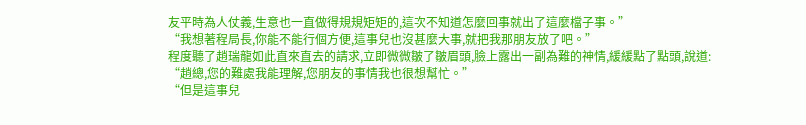友平時為人仗義,生意也一直做得規規矩矩的,這次不知道怎麼回事就出了這麼檔子事。”
“我想著程局長,你能不能行個方便,這事兒也沒甚麼大事,就把我那朋友放了吧。”
程度聽了趙瑞龍如此直來直去的請求,立即微微皺了皺眉頭,臉上露出一副為難的神情,緩緩點了點頭,說道:
“趙總,您的難處我能理解,您朋友的事情我也很想幫忙。”
“但是這事兒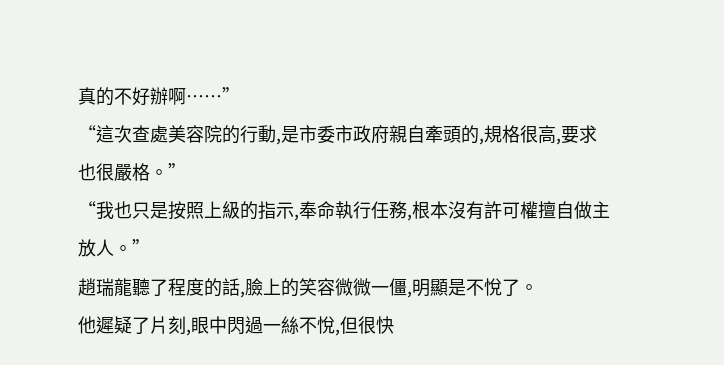真的不好辦啊……”
“這次查處美容院的行動,是市委市政府親自牽頭的,規格很高,要求也很嚴格。”
“我也只是按照上級的指示,奉命執行任務,根本沒有許可權擅自做主放人。”
趙瑞龍聽了程度的話,臉上的笑容微微一僵,明顯是不悅了。
他遲疑了片刻,眼中閃過一絲不悅,但很快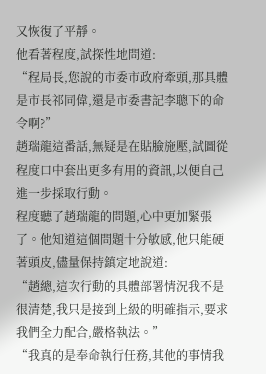又恢復了平靜。
他看著程度,試探性地問道:
“程局長,您說的市委市政府牽頭,那具體是市長祁同偉,還是市委書記李聰下的命令啊?”
趙瑞龍這番話,無疑是在貼臉施壓,試圖從程度口中套出更多有用的資訊,以便自己進一步採取行動。
程度聽了趙瑞龍的問題,心中更加緊張了。他知道這個問題十分敏感,他只能硬著頭皮,儘量保持鎮定地說道:
“趙總,這次行動的具體部署情況我不是很清楚,我只是接到上級的明確指示,要求我們全力配合,嚴格執法。”
“我真的是奉命執行任務,其他的事情我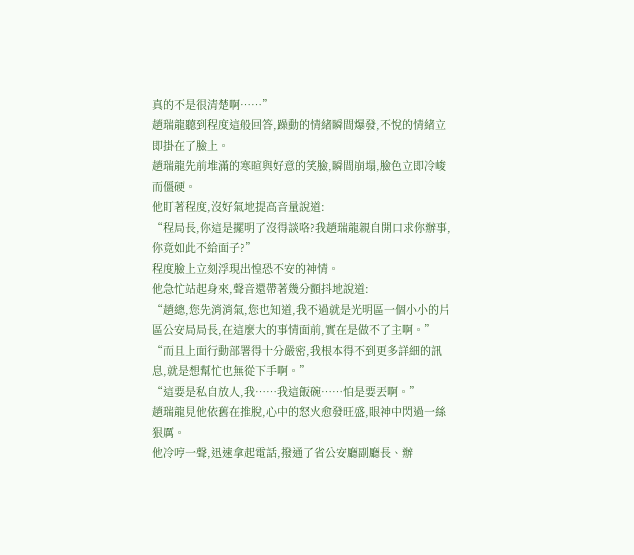真的不是很清楚啊……”
趙瑞龍聽到程度這般回答,躁動的情緒瞬間爆發,不悅的情緒立即掛在了臉上。
趙瑞龍先前堆滿的寒暄與好意的笑臉,瞬間崩塌,臉色立即冷峻而僵硬。
他盯著程度,沒好氣地提高音量說道:
“程局長,你這是擺明了沒得談咯?我趙瑞龍親自開口求你辦事,你竟如此不給面子?”
程度臉上立刻浮現出惶恐不安的神情。
他急忙站起身來,聲音還帶著幾分顫抖地說道:
“趙總,您先消消氣,您也知道,我不過就是光明區一個小小的片區公安局局長,在這麼大的事情面前,實在是做不了主啊。”
“而且上面行動部署得十分嚴密,我根本得不到更多詳細的訊息,就是想幫忙也無從下手啊。”
“這要是私自放人,我……我這飯碗……怕是要丟啊。”
趙瑞龍見他依舊在推脫,心中的怒火愈發旺盛,眼神中閃過一絲狠厲。
他冷哼一聲,迅速拿起電話,撥通了省公安廳副廳長、辦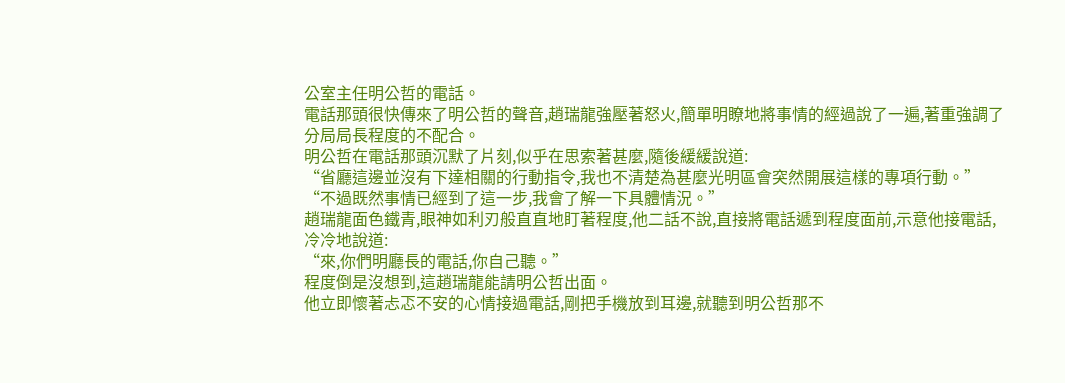公室主任明公哲的電話。
電話那頭很快傳來了明公哲的聲音,趙瑞龍強壓著怒火,簡單明瞭地將事情的經過說了一遍,著重強調了分局局長程度的不配合。
明公哲在電話那頭沉默了片刻,似乎在思索著甚麼,隨後緩緩說道:
“省廳這邊並沒有下達相關的行動指令,我也不清楚為甚麼光明區會突然開展這樣的專項行動。”
“不過既然事情已經到了這一步,我會了解一下具體情況。”
趙瑞龍面色鐵青,眼神如利刃般直直地盯著程度,他二話不說,直接將電話遞到程度面前,示意他接電話,冷冷地說道:
“來,你們明廳長的電話,你自己聽。”
程度倒是沒想到,這趙瑞龍能請明公哲出面。
他立即懷著忐忑不安的心情接過電話,剛把手機放到耳邊,就聽到明公哲那不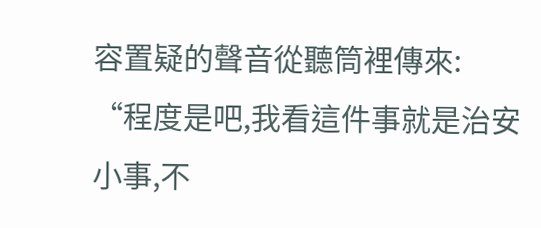容置疑的聲音從聽筒裡傳來:
“程度是吧,我看這件事就是治安小事,不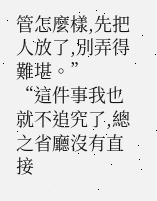管怎麼樣,先把人放了,別弄得難堪。”
“這件事我也就不追究了,總之省廳沒有直接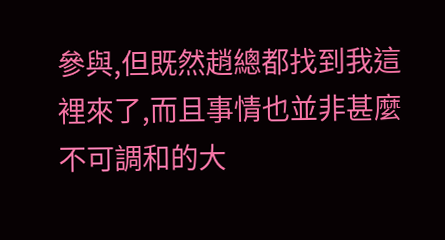參與,但既然趙總都找到我這裡來了,而且事情也並非甚麼不可調和的大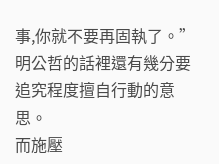事,你就不要再固執了。”
明公哲的話裡還有幾分要追究程度擅自行動的意思。
而施壓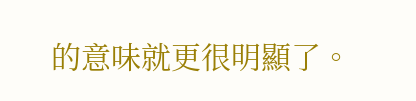的意味就更很明顯了。